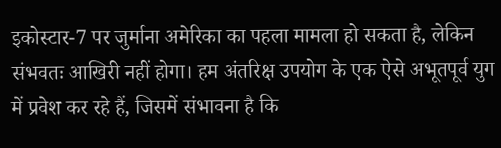इकोस्टार-7 पर जुर्माना अमेरिका का पहला मामला हो सकता है, लेकिन संभवतः आखिरी नहीं होगा। हम अंतरिक्ष उपयोग के एक ऐसे अभूतपूर्व युग में प्रवेश कर रहे हैं, जिसमें संभावना है कि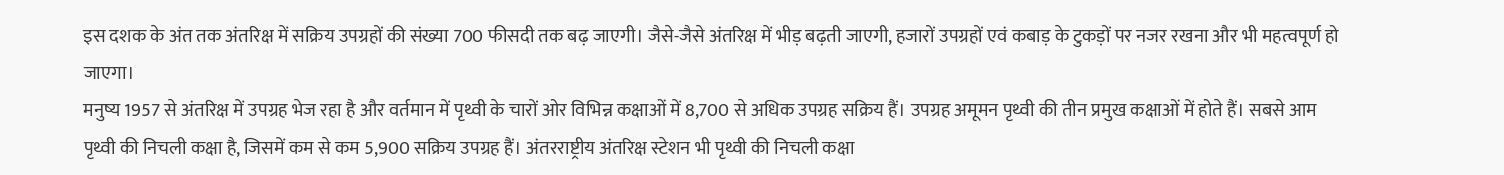इस दशक के अंत तक अंतरिक्ष में सक्रिय उपग्रहों की संख्या 700 फीसदी तक बढ़ जाएगी। जैसे-जैसे अंतरिक्ष में भीड़ बढ़ती जाएगी, हजारों उपग्रहों एवं कबाड़ के टुकड़ों पर नजर रखना और भी महत्वपूर्ण हो जाएगा।
मनुष्य 1957 से अंतरिक्ष में उपग्रह भेज रहा है और वर्तमान में पृथ्वी के चारों ओर विभिन्न कक्षाओं में 8,700 से अधिक उपग्रह सक्रिय हैं। उपग्रह अमूमन पृथ्वी की तीन प्रमुख कक्षाओं में होते हैं। सबसे आम पृथ्वी की निचली कक्षा है, जिसमें कम से कम 5,900 सक्रिय उपग्रह हैं। अंतरराष्ट्रीय अंतरिक्ष स्टेशन भी पृथ्वी की निचली कक्षा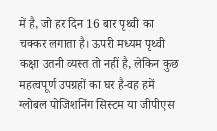में है, जो हर दिन 16 बार पृथ्वी का चक्कर लगाता है। ऊपरी मध्यम पृथ्वी कक्षा उतनी व्यस्त तो नहीं है, लेकिन कुछ महत्वपूर्ण उपग्रहों का घर है-वह हमें ग्लोबल पोजिशनिंग सिस्टम या जीपीएस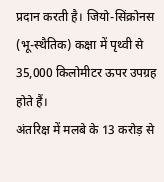प्रदान करती है। जियो-सिंक्रोनस (भू-स्थैतिक) कक्षा में पृथ्वी से 35,000 किलोमीटर ऊपर उपग्रह होते हैं।
अंतरिक्ष में मलबे के 13 करोड़ से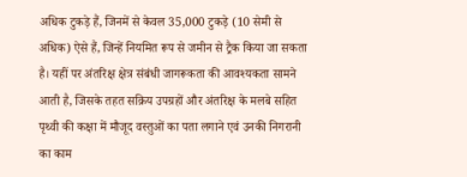अधिक टुकड़े हैं, जिनमें से केवल 35,000 टुकड़े (10 सेमी से अधिक) ऐसे हैं, जिन्हें नियमित रूप से जमीन से ट्रैक किया जा सकता है। यहीं पर अंतरिक्ष क्षेत्र संबंधी जागरूकता की आवश्यकता सामने आती है, जिसके तहत सक्रिय उपग्रहों और अंतरिक्ष के मलबे सहित पृथ्वी की कक्षा में मौजूद वस्तुओं का पता लगाने एवं उनकी निगरानी का काम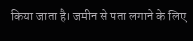किया जाता है। जमीन से पता लगाने के लिए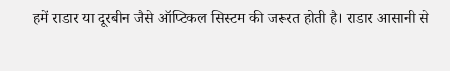हमें राडार या दूरबीन जैसे ऑप्टिकल सिस्टम की जरूरत होती है। राडार आसानी से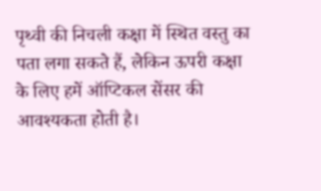पृथ्वी की निचली कक्षा में स्थित वस्तु का पता लगा सकते हैं, लेकिन ऊपरी कक्षा के लिए हमें ऑप्टिकल सेंसर की आवश्यकता होती है।